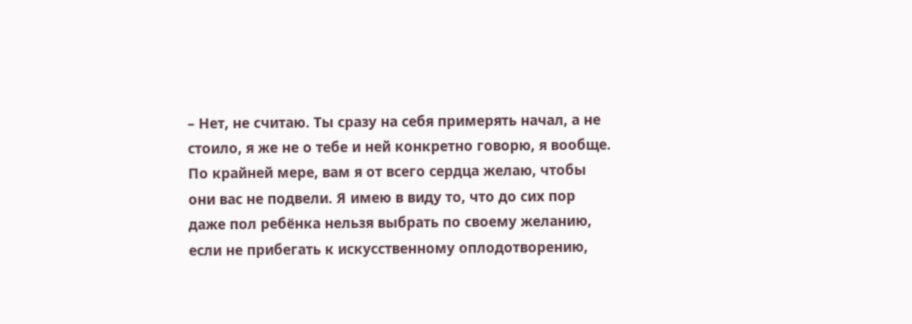– Нет, не считаю. Ты сразу на себя примерять начал, а не стоило, я же не о тебе и ней конкретно говорю, я вообще. По крайней мере, вам я от всего сердца желаю, чтобы они вас не подвели. Я имею в виду то, что до сих пор даже пол ребёнка нельзя выбрать по своему желанию, если не прибегать к искусственному оплодотворению,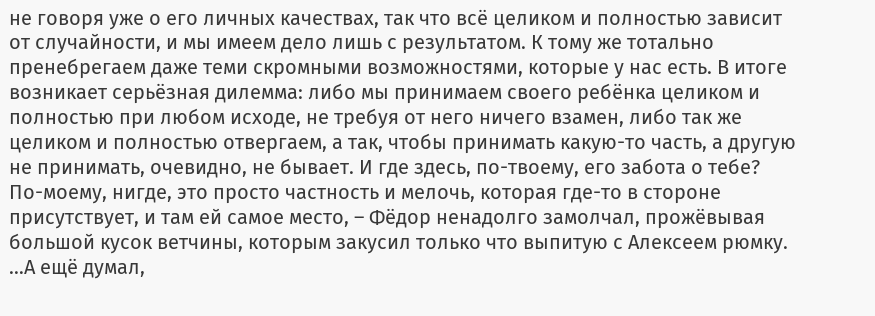не говоря уже о его личных качествах, так что всё целиком и полностью зависит от случайности, и мы имеем дело лишь с результатом. К тому же тотально пренебрегаем даже теми скромными возможностями, которые у нас есть. В итоге возникает серьёзная дилемма: либо мы принимаем своего ребёнка целиком и полностью при любом исходе, не требуя от него ничего взамен, либо так же целиком и полностью отвергаем, а так, чтобы принимать какую-то часть, а другую не принимать, очевидно, не бывает. И где здесь, по-твоему, его забота о тебе? По-моему, нигде, это просто частность и мелочь, которая где-то в стороне присутствует, и там ей самое место, – Фёдор ненадолго замолчал, прожёвывая большой кусок ветчины, которым закусил только что выпитую с Алексеем рюмку. …А ещё думал,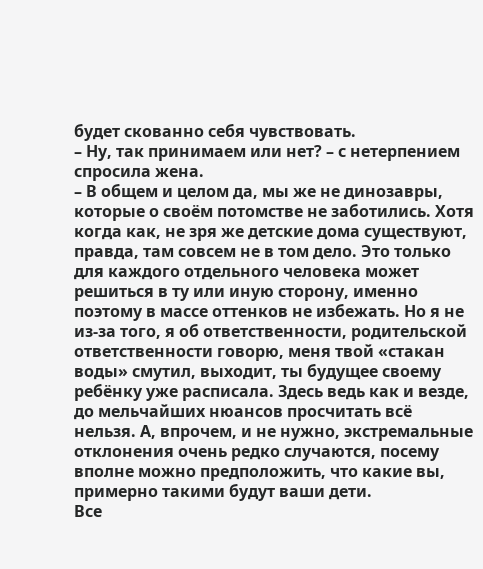будет скованно себя чувствовать.
– Ну, так принимаем или нет? – с нетерпением спросила жена.
– В общем и целом да, мы же не динозавры, которые о своём потомстве не заботились. Хотя когда как, не зря же детские дома существуют, правда, там совсем не в том дело. Это только для каждого отдельного человека может решиться в ту или иную сторону, именно поэтому в массе оттенков не избежать. Но я не из-за того, я об ответственности, родительской ответственности говорю, меня твой «стакан воды» смутил, выходит, ты будущее своему ребёнку уже расписала. Здесь ведь как и везде, до мельчайших нюансов просчитать всё нельзя. А, впрочем, и не нужно, экстремальные отклонения очень редко случаются, посему вполне можно предположить, что какие вы, примерно такими будут ваши дети.
Все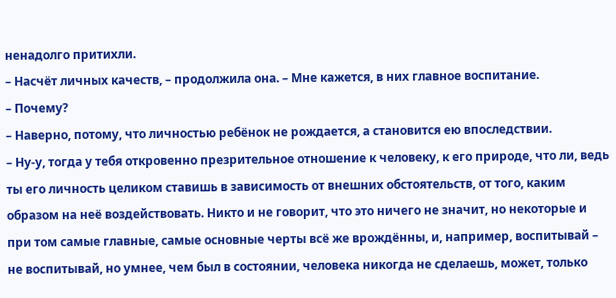ненадолго притихли.
– Насчёт личных качеств, – продолжила она. – Мне кажется, в них главное воспитание.
– Почему?
– Наверно, потому, что личностью ребёнок не рождается, а становится ею впоследствии.
– Ну-у, тогда у тебя откровенно презрительное отношение к человеку, к его природе, что ли, ведь ты его личность целиком ставишь в зависимость от внешних обстоятельств, от того, каким образом на неё воздействовать. Никто и не говорит, что это ничего не значит, но некоторые и при том самые главные, самые основные черты всё же врождённы, и, например, воспитывай – не воспитывай, но умнее, чем был в состоянии, человека никогда не сделаешь, может, только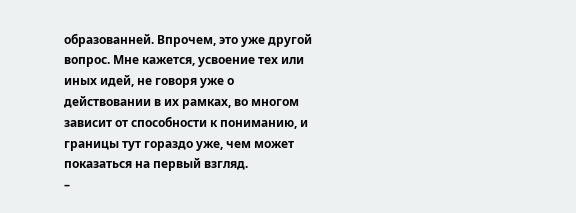образованней. Впрочем, это уже другой вопрос. Мне кажется, усвоение тех или иных идей, не говоря уже о действовании в их рамках, во многом зависит от способности к пониманию, и границы тут гораздо уже, чем может показаться на первый взгляд.
–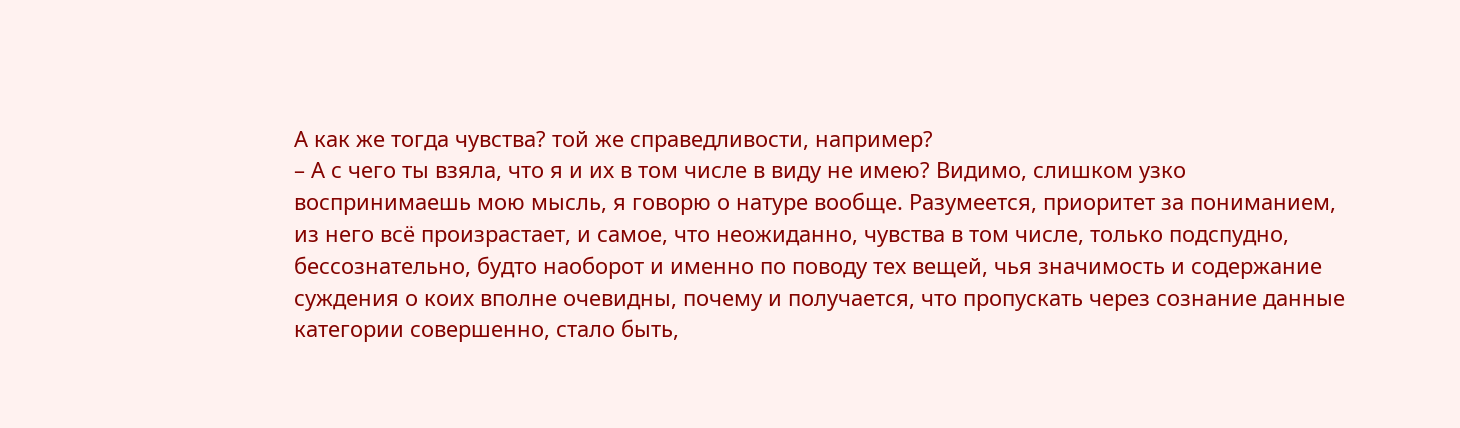А как же тогда чувства? той же справедливости, например?
– А с чего ты взяла, что я и их в том числе в виду не имею? Видимо, слишком узко воспринимаешь мою мысль, я говорю о натуре вообще. Разумеется, приоритет за пониманием, из него всё произрастает, и самое, что неожиданно, чувства в том числе, только подспудно, бессознательно, будто наоборот и именно по поводу тех вещей, чья значимость и содержание суждения о коих вполне очевидны, почему и получается, что пропускать через сознание данные категории совершенно, стало быть,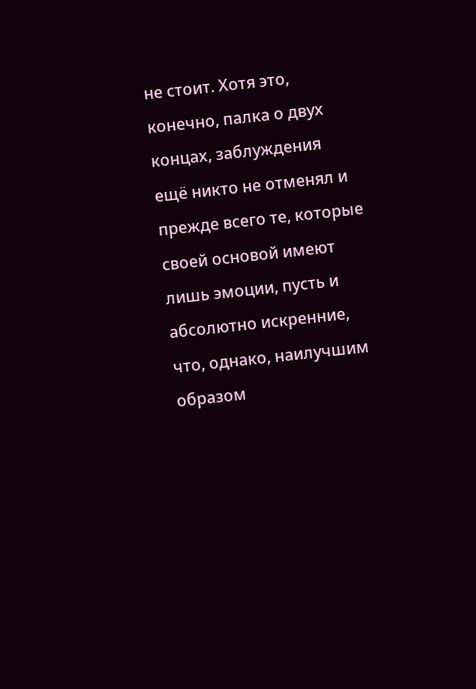не стоит. Хотя это, конечно, палка о двух концах, заблуждения ещё никто не отменял и прежде всего те, которые своей основой имеют лишь эмоции, пусть и абсолютно искренние, что, однако, наилучшим образом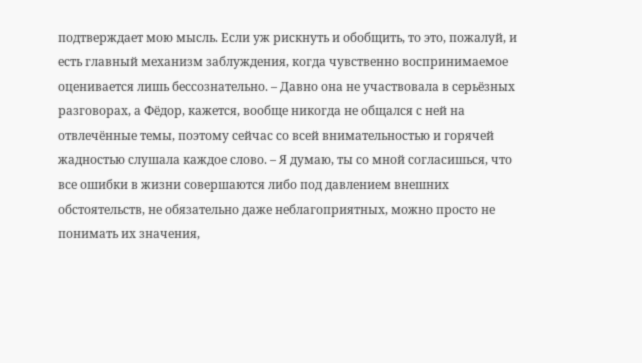подтверждает мою мысль. Если уж рискнуть и обобщить, то это, пожалуй, и есть главный механизм заблуждения, когда чувственно воспринимаемое оценивается лишь бессознательно. – Давно она не участвовала в серьёзных разговорах, а Фёдор, кажется, вообще никогда не общался с ней на отвлечённые темы, поэтому сейчас со всей внимательностью и горячей жадностью слушала каждое слово. – Я думаю, ты со мной согласишься, что все ошибки в жизни совершаются либо под давлением внешних обстоятельств, не обязательно даже неблагоприятных, можно просто не понимать их значения,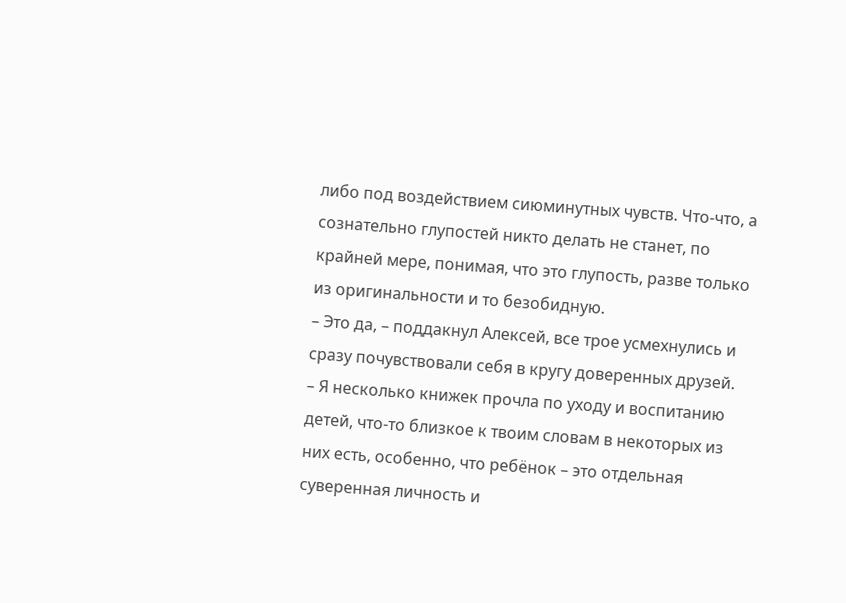либо под воздействием сиюминутных чувств. Что-что, а сознательно глупостей никто делать не станет, по крайней мере, понимая, что это глупость, разве только из оригинальности и то безобидную.
– Это да, – поддакнул Алексей, все трое усмехнулись и сразу почувствовали себя в кругу доверенных друзей.
– Я несколько книжек прочла по уходу и воспитанию детей, что-то близкое к твоим словам в некоторых из них есть, особенно, что ребёнок – это отдельная суверенная личность и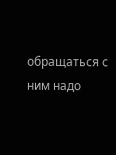обращаться с ним надо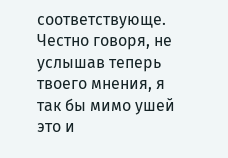соответствующе. Честно говоря, не услышав теперь твоего мнения, я так бы мимо ушей это и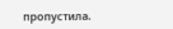пропустила.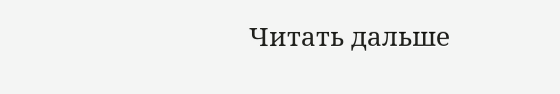Читать дальше